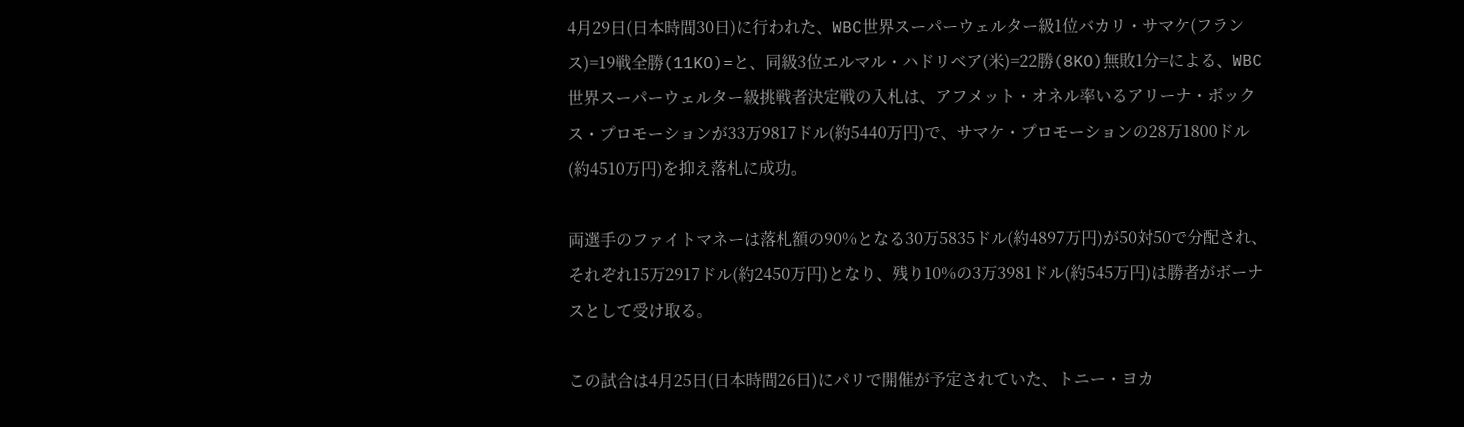4月29日(日本時間30日)に行われた、WBC世界スーパーウェルター級1位バカリ・サマケ(フランス)=19戦全勝(11KO)=と、同級3位エルマル・ハドリベア(米)=22勝(8KO)無敗1分=による、WBC世界スーパーウェルター級挑戦者決定戦の入札は、アフメット・オネル率いるアリーナ・ボックス・プロモーションが33万9817ドル(約5440万円)で、サマケ・プロモーションの28万1800ドル(約4510万円)を抑え落札に成功。

両選手のファイトマネーは落札額の90%となる30万5835ドル(約4897万円)が50対50で分配され、それぞれ15万2917ドル(約2450万円)となり、残り10%の3万3981ドル(約545万円)は勝者がボーナスとして受け取る。

この試合は4月25日(日本時間26日)にパリで開催が予定されていた、トニー・ヨカ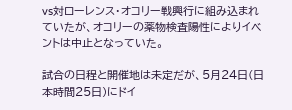vs対ローレンス・オコリー戦興行に組み込まれていたが、オコリーの薬物検査陽性によりイベントは中止となっていた。

試合の日程と開催地は未定だが、5月24日(日本時間25日)にドイ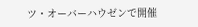ツ・オーバーハウゼンで開催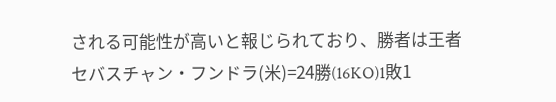される可能性が高いと報じられており、勝者は王者セバスチャン・フンドラ(米)=24勝(16KO)1敗1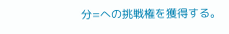分=への挑戦権を獲得する。